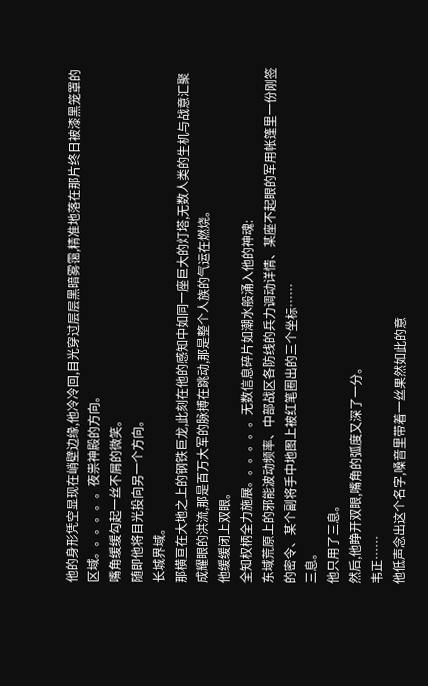他的身形凭空显现在峭壁边缘,他冷冷回,目光穿过层层黑暗雾霭,精准地落在那片终日被漆黑笼罩的区域。。。。。。夜祟神殿的方向。
嘴角缓缓勾起一丝不屑的微笑。
随即他将目光投向另一个方向。
长城界域。
那横亘在大地之上的钢铁巨龙,此刻在他的感知中如同一座巨大的灯塔,无数人类的生机与战意汇聚成耀眼的洪流,那是百万大军的脉搏在跳动,那是整个人族的气运在燃烧。
他缓缓闭上双眼。
全知权柄全力施展。。。。。。无数信息碎片如潮水般涌入他的神魂:
东域荒原上的邪能波动频率、中部战区各防线的兵力调动详情、某座不起眼的军用帐篷里一份刚签的密令、某个副将手中地图上被红笔圈出的三个坐标……
三息。
他只用了三息。
然后,他睁开双眼,嘴角的弧度又深了一分。
韦正……
他低声念出这个名字,嗓音里带着一丝果然如此的意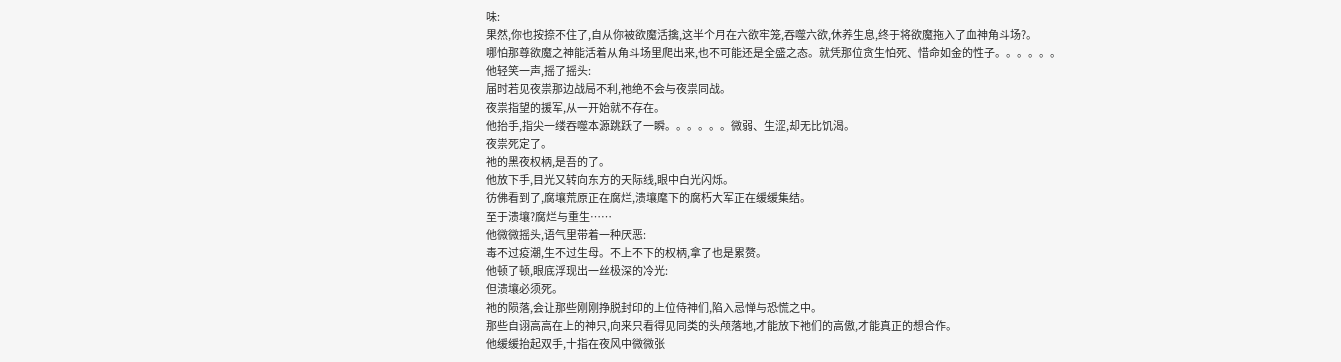味:
果然,你也按捺不住了,自从你被欲魔活擒,这半个月在六欲牢笼,吞噬六欲,休养生息,终于将欲魔拖入了血神角斗场?。
哪怕那尊欲魔之神能活着从角斗场里爬出来,也不可能还是全盛之态。就凭那位贪生怕死、惜命如金的性子。。。。。。
他轻笑一声,摇了摇头:
届时若见夜祟那边战局不利,祂绝不会与夜祟同战。
夜祟指望的援军,从一开始就不存在。
他抬手,指尖一缕吞噬本源跳跃了一瞬。。。。。。微弱、生涩,却无比饥渴。
夜祟死定了。
祂的黑夜权柄,是吾的了。
他放下手,目光又转向东方的天际线,眼中白光闪烁。
彷佛看到了,腐壤荒原正在腐烂,溃壤麾下的腐朽大军正在缓缓集结。
至于溃壤?腐烂与重生……
他微微摇头,语气里带着一种厌恶:
毒不过疫潮,生不过生母。不上不下的权柄,拿了也是累赘。
他顿了顿,眼底浮现出一丝极深的冷光:
但溃壤必须死。
祂的陨落,会让那些刚刚挣脱封印的上位侍神们,陷入忌惮与恐慌之中。
那些自诩高高在上的神只,向来只看得见同类的头颅落地,才能放下祂们的高傲,才能真正的想合作。
他缓缓抬起双手,十指在夜风中微微张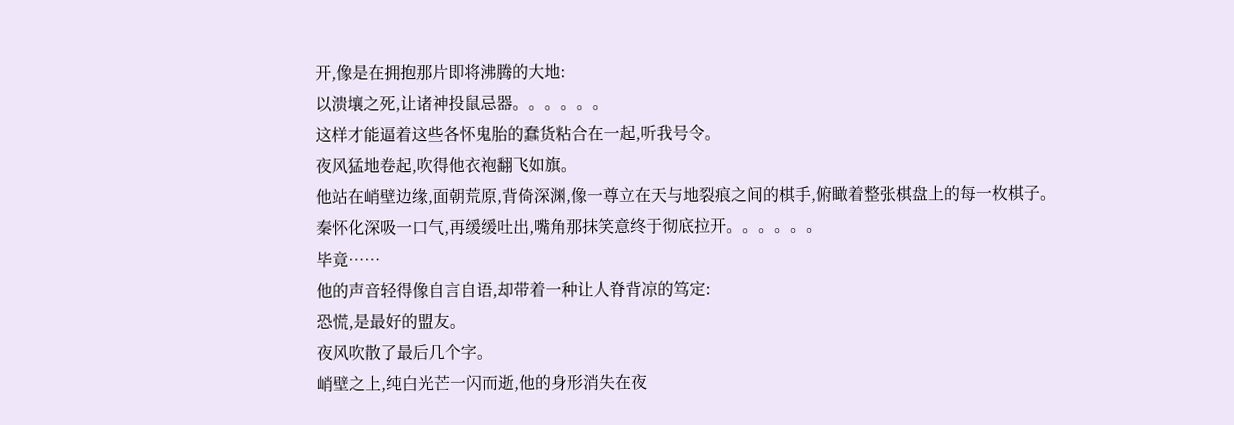开,像是在拥抱那片即将沸腾的大地:
以溃壤之死,让诸神投鼠忌器。。。。。。
这样才能逼着这些各怀鬼胎的蠢货粘合在一起,听我号令。
夜风猛地卷起,吹得他衣袍翻飞如旗。
他站在峭壁边缘,面朝荒原,背倚深渊,像一尊立在天与地裂痕之间的棋手,俯瞰着整张棋盘上的每一枚棋子。
秦怀化深吸一口气,再缓缓吐出,嘴角那抹笑意终于彻底拉开。。。。。。
毕竟……
他的声音轻得像自言自语,却带着一种让人脊背凉的笃定:
恐慌,是最好的盟友。
夜风吹散了最后几个字。
峭壁之上,纯白光芒一闪而逝,他的身形消失在夜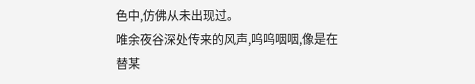色中,仿佛从未出现过。
唯余夜谷深处传来的风声,呜呜咽咽,像是在替某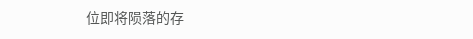位即将陨落的存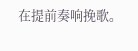在提前奏响挽歌。